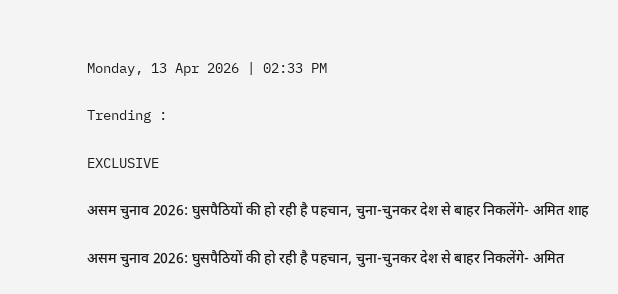Monday, 13 Apr 2026 | 02:33 PM

Trending :

EXCLUSIVE

असम चुनाव 2026: घुसपैठियों की हो रही है पहचान, चुना-चुनकर देश से बाहर निकलेंगे- अमित शाह

असम चुनाव 2026: घुसपैठियों की हो रही है पहचान, चुना-चुनकर देश से बाहर निकलेंगे- अमित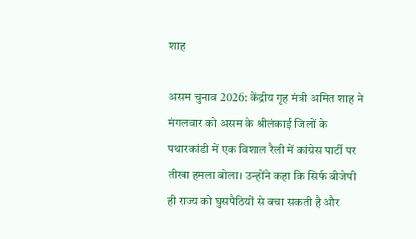शाह

असम चुनाव 2026: केंद्रीय गृह मंत्री अमित शाह ने मंगलवार को असम के श्रीलंकाई जिलों के पथारकांडी में एक विशाल रैली में कांग्रेस पार्टी पर तीखा हमला बोला। उन्होंने कहा कि सिर्फ बीजेपी ही राज्य को घुसपैठियों से बचा सकती है और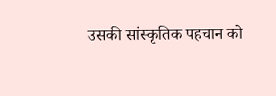उसकी सांस्कृतिक पहचान को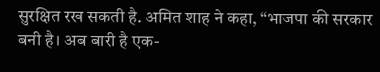सुरक्षित रख सकती है. अमित शाह ने कहा, “भाजपा की सरकार बनी है। अब बारी है एक-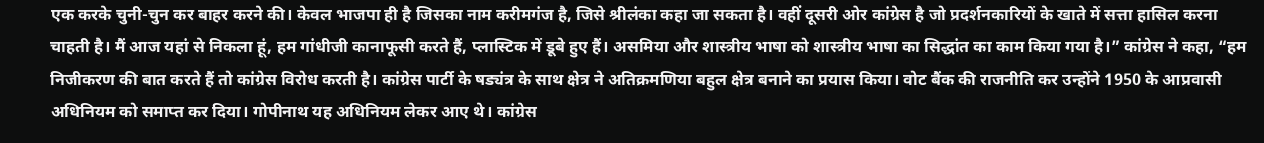एक करके चुनी-चुन कर बाहर करने की। केवल भाजपा ही है जिसका नाम करीमगंज है, जिसे श्रीलंका कहा जा सकता है। वहीं दूसरी ओर कांग्रेस है जो प्रदर्शनकारियों के खाते में सत्ता हासिल करना चाहती है। मैं आज यहां से निकला हूं, हम गांधीजी कानाफूसी करते हैं, प्लास्टिक में डूबे हुए हैं। असमिया और शास्त्रीय भाषा को शास्त्रीय भाषा का सिद्धांत का काम किया गया है।” कांग्रेस ने कहा, “हम निजीकरण की बात करते हैं तो कांग्रेस विरोध करती है। कांग्रेस पार्टी के षड्यंत्र के साथ क्षेत्र ने अतिक्रमणिया बहुल क्षेत्र बनाने का प्रयास किया। वोट बैंक की राजनीति कर उन्होंने 1950 के आप्रवासी अधिनियम को समाप्त कर दिया। गोपीनाथ यह अधिनियम लेकर आए थे। कांग्रेस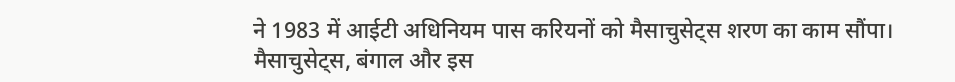ने 1983 में आईटी अधिनियम पास करियनों को मैसाचुसेट्स शरण का काम सौंपा। मैसाचुसेट्स, बंगाल और इस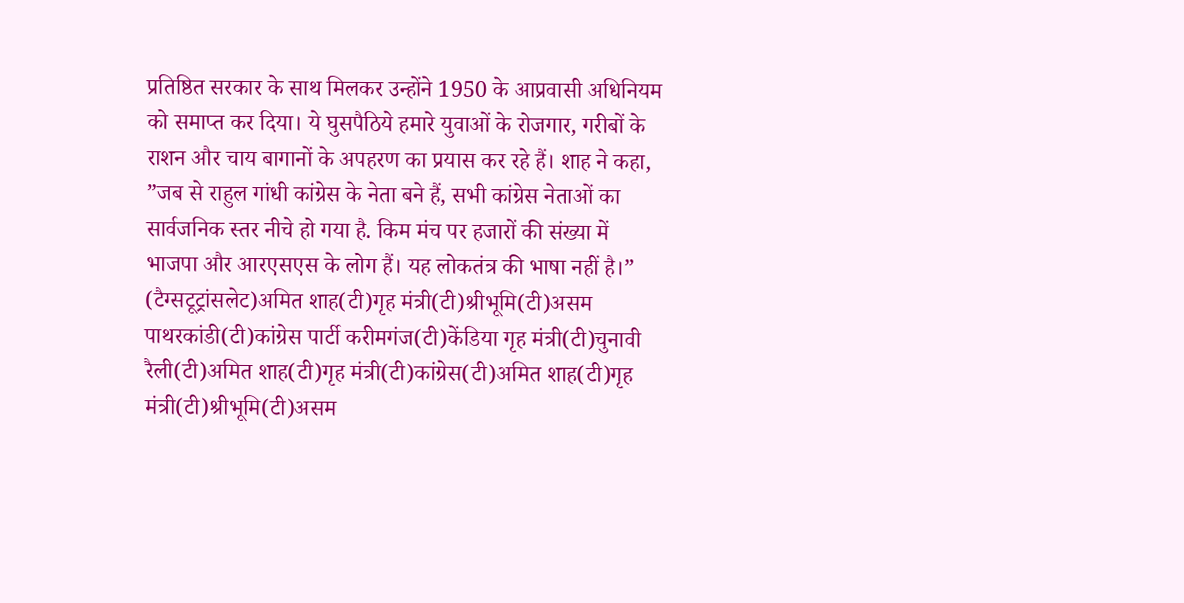प्रतिष्ठित सरकार के साथ मिलकर उन्होंने 1950 के आप्रवासी अधिनियम को समाप्त कर दिया। ये घुसपैठिये हमारे युवाओं के रोजगार, गरीबों के राशन और चाय बागानों के अपहरण का प्रयास कर रहे हैं। शाह ने कहा, ”जब से राहुल गांधी कांग्रेस के नेता बने हैं, सभी कांग्रेस नेताओं का सार्वजनिक स्तर नीचे हो गया है. किम मंच पर हजारों की संख्या में भाजपा और आरएसएस के लोग हैं। यह लोकतंत्र की भाषा नहीं है।” (टैग्सटूट्रांसलेट)अमित शाह(टी)गृह मंत्री(टी)श्रीभूमि(टी)असम पाथरकांडी(टी)कांग्रेस पार्टी करीमगंज(टी)केंडिया गृह मंत्री(टी)चुनावी रैली(टी)अमित शाह(टी)गृह मंत्री(टी)कांग्रेस(टी)अमित शाह(टी)गृह मंत्री(टी)श्रीभूमि(टी)असम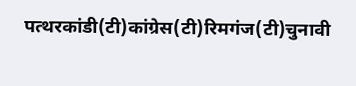पत्थरकांडी(टी)कांग्रेस(टी)रिमगंज(टी)चुनावी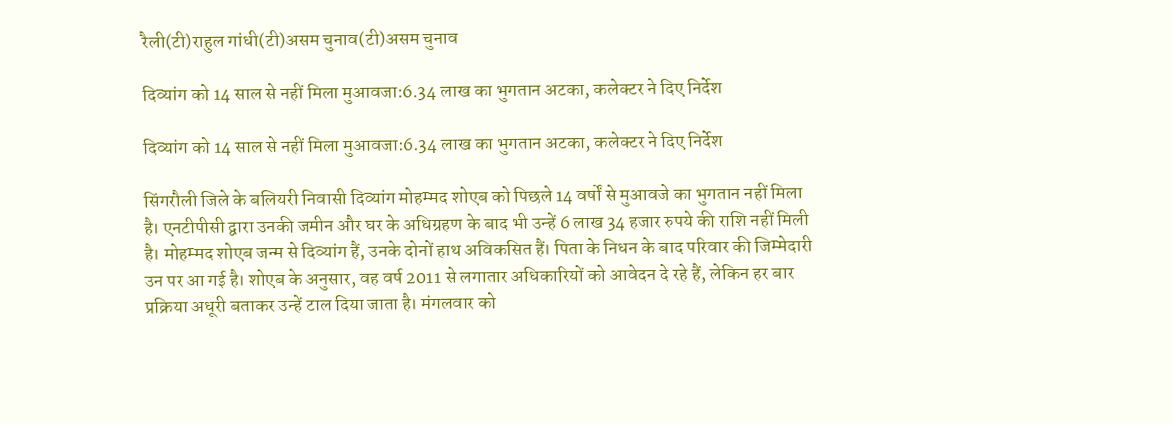रैली(टी)राहुल गांधी(टी)असम चुनाव(टी)असम चुनाव

दिव्यांग को 14 साल से नहीं मिला मुआवजा:6.34 लाख का भुगतान अटका, कलेक्टर ने दिए निर्देश

दिव्यांग को 14 साल से नहीं मिला मुआवजा:6.34 लाख का भुगतान अटका, कलेक्टर ने दिए निर्देश

सिंगरौली जिले के बलियरी निवासी दिव्यांग मोहम्मद शोएब को पिछले 14 वर्षों से मुआवजे का भुगतान नहीं मिला है। एनटीपीसी द्वारा उनकी जमीन और घर के अधिग्रहण के बाद भी उन्हें 6 लाख 34 हजार रुपये की राशि नहीं मिली है। मोहम्मद शोएब जन्म से दिव्यांग हैं, उनके दोनों हाथ अविकसित हैं। पिता के निधन के बाद परिवार की जिम्मेदारी उन पर आ गई है। शोएब के अनुसार, वह वर्ष 2011 से लगातार अधिकारियों को आवेदन दे रहे हैं, लेकिन हर बार प्रक्रिया अधूरी बताकर उन्हें टाल दिया जाता है। मंगलवार को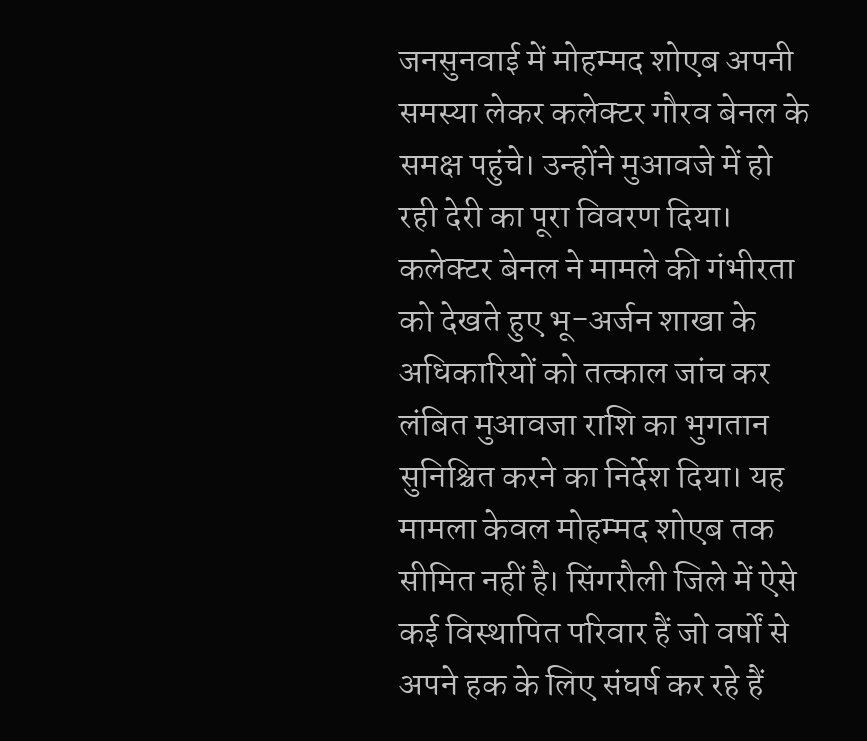जनसुनवाई में मोहम्मद शोएब अपनी समस्या लेकर कलेक्टर गौरव बेनल के समक्ष पहुंचे। उन्होंने मुआवजे में हो रही देरी का पूरा विवरण दिया। कलेक्टर बेनल ने मामले की गंभीरता को देखते हुए भू-अर्जन शाखा के अधिकारियों को तत्काल जांच कर लंबित मुआवजा राशि का भुगतान सुनिश्चित करने का निर्देश दिया। यह मामला केवल मोहम्मद शोएब तक सीमित नहीं है। सिंगरौली जिले में ऐसे कई विस्थापित परिवार हैं जो वर्षों से अपने हक के लिए संघर्ष कर रहे हैं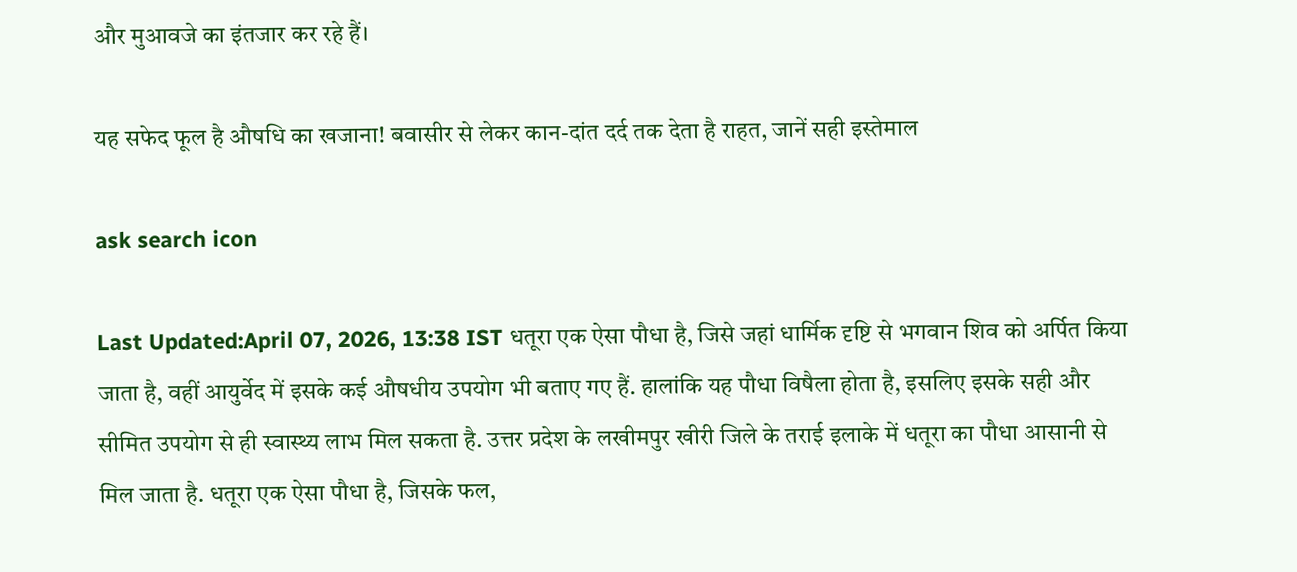और मुआवजे का इंतजार कर रहे हैं।

यह सफेद फूल है औषधि का खजाना! बवासीर से लेकर कान-दांत दर्द तक देता है राहत, जानें सही इस्तेमाल

ask search icon

Last Updated:April 07, 2026, 13:38 IST धतूरा एक ऐसा पौधा है, जिसे जहां धार्मिक दृष्टि से भगवान शिव को अर्पित किया जाता है, वहीं आयुर्वेद में इसके कई औषधीय उपयोग भी बताए गए हैं. हालांकि यह पौधा विषैला होता है, इसलिए इसके सही और सीमित उपयोग से ही स्वास्थ्य लाभ मिल सकता है. उत्तर प्रदेश के लखीमपुर खीरी जिले के तराई इलाके में धतूरा का पौधा आसानी से मिल जाता है. धतूरा एक ऐसा पौधा है, जिसके फल,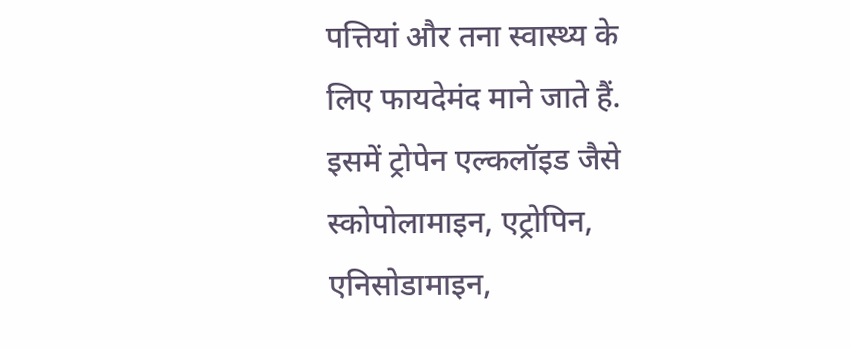पत्तियां और तना स्वास्थ्य के लिए फायदेमंद माने जाते हैं. इसमें ट्रोपेन एल्कलॉइड जैसे स्कोपोलामाइन, एट्रोपिन, एनिसोडामाइन,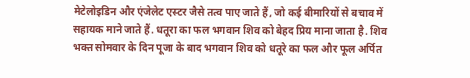मेटेलोइडिन और एंजेलेट एस्टर जैसे तत्व पाए जाते हैं, जो कई बीमारियों से बचाव में सहायक माने जाते हैं. धतूरा का फल भगवान शिव को बेहद प्रिय माना जाता है. शिव भक्त सोमवार के दिन पूजा के बाद भगवान शिव को धतूरे का फल और फूल अर्पित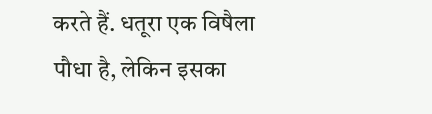करते हैं. धतूरा एक विषैला पौधा है, लेकिन इसका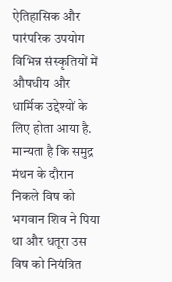ऐतिहासिक और पारंपरिक उपयोग विभिन्न संस्कृतियों में औषधीय और धार्मिक उद्देश्यों के लिए होता आया है. मान्यता है कि समुद्र मंथन के दौरान निकले विष को भगवान शिव ने पिया था और धतूरा उस विष को नियंत्रित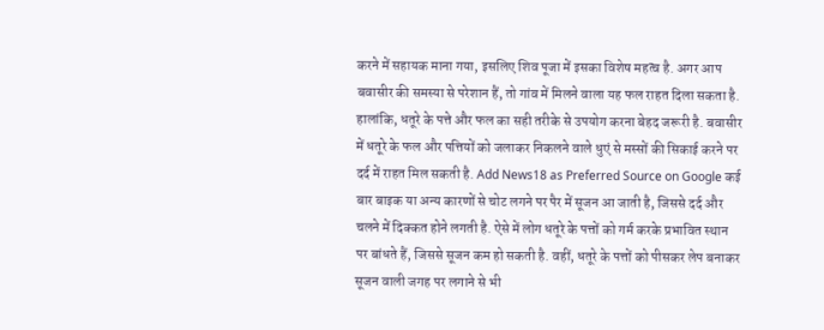करने में सहायक माना गया, इसलिए शिव पूजा में इसका विशेष महत्व है. अगर आप बवासीर की समस्या से परेशान हैं, तो गांव में मिलने वाला यह फल राहत दिला सकता है. हालांकि, धतूरे के पत्ते और फल का सही तरीके से उपयोग करना बेहद जरूरी है. बवासीर में धतूरे के फल और पत्तियों को जलाकर निकलने वाले धुएं से मस्सों की सिकाई करने पर दर्द में राहत मिल सकती है. Add News18 as Preferred Source on Google कई बार बाइक या अन्य कारणों से चोट लगने पर पैर में सूजन आ जाती है, जिससे दर्द और चलने में दिक्कत होने लगती है. ऐसे में लोग धतूरे के पत्तों को गर्म करके प्रभावित स्थान पर बांधते हैं, जिससे सूजन कम हो सकती है. वहीं, धतूरे के पत्तों को पीसकर लेप बनाकर सूजन वाली जगह पर लगाने से भी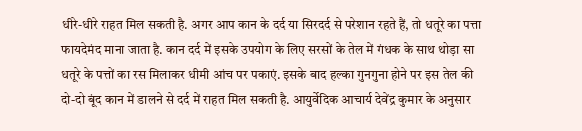धीरे-धीरे राहत मिल सकती है. अगर आप कान के दर्द या सिरदर्द से परेशान रहते हैं, तो धतूरे का पत्ता फायदेमंद माना जाता है. कान दर्द में इसके उपयोग के लिए सरसों के तेल में गंधक के साथ थोड़ा सा धतूरे के पत्तों का रस मिलाकर धीमी आंच पर पकाएं. इसके बाद हल्का गुनगुना होने पर इस तेल की दो-दो बूंद कान में डालने से दर्द में राहत मिल सकती है. आयुर्वेदिक आचार्य देवेंद्र कुमार के अनुसार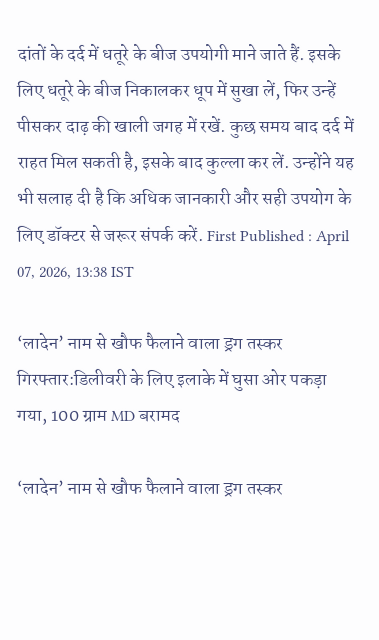दांतों के दर्द में धतूरे के बीज उपयोगी माने जाते हैं. इसके लिए धतूरे के बीज निकालकर धूप में सुखा लें, फिर उन्हें पीसकर दाढ़ की खाली जगह में रखें. कुछ समय बाद दर्द में राहत मिल सकती है, इसके बाद कुल्ला कर लें. उन्होंने यह भी सलाह दी है कि अधिक जानकारी और सही उपयोग के लिए डॉक्टर से जरूर संपर्क करें. First Published : April 07, 2026, 13:38 IST

‘लादेन’ नाम से खौफ फैलाने वाला ड्रग तस्कर गिरफ्तार:डिलीवरी के लिए इलाके में घुसा ओर पकड़ा गया, 100 ग्राम MD बरामद

‘लादेन’ नाम से खौफ फैलाने वाला ड्रग तस्कर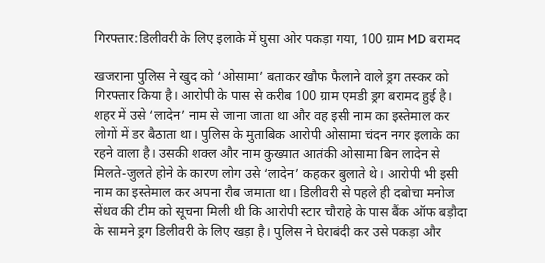गिरफ्तार:डिलीवरी के लिए इलाके में घुसा ओर पकड़ा गया, 100 ग्राम MD बरामद

खजराना पुलिस ने खुद को ‘ओसामा’ बताकर खौफ फैलाने वाले ड्रग तस्कर को गिरफ्तार किया है। आरोपी के पास से करीब 100 ग्राम एमडी ड्रग बरामद हुई है। शहर में उसे ‘लादेन’ नाम से जाना जाता था और वह इसी नाम का इस्तेमाल कर लोगों में डर बैठाता था। पुलिस के मुताबिक आरोपी ओसामा चंदन नगर इलाके का रहने वाला है। उसकी शक्ल और नाम कुख्यात आतंकी ओसामा बिन लादेन से मिलते-जुलते होने के कारण लोग उसे ‘लादेन’ कहकर बुलाते थे। आरोपी भी इसी नाम का इस्तेमाल कर अपना रौब जमाता था। डिलीवरी से पहले ही दबोचा मनोज सेंधव की टीम को सूचना मिली थी कि आरोपी स्टार चौराहे के पास बैंक ऑफ बड़ौदा के सामने ड्रग डिलीवरी के लिए खड़ा है। पुलिस ने घेराबंदी कर उसे पकड़ा और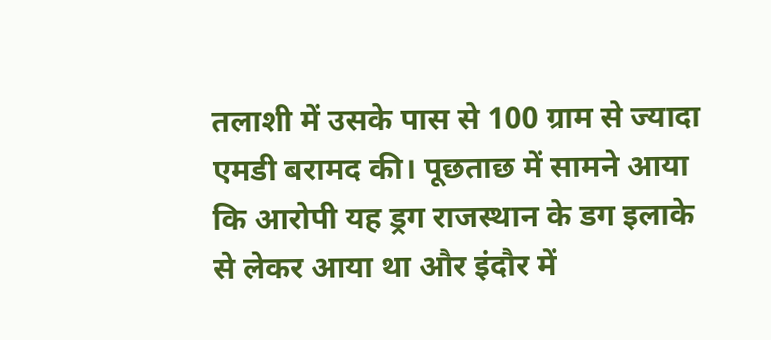तलाशी में उसके पास से 100 ग्राम से ज्यादा एमडी बरामद की। पूछताछ में सामने आया कि आरोपी यह ड्रग राजस्थान के डग इलाके से लेकर आया था और इंदौर में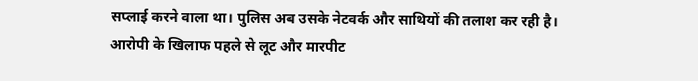सप्लाई करने वाला था। पुलिस अब उसके नेटवर्क और साथियों की तलाश कर रही है। आरोपी के खिलाफ पहले से लूट और मारपीट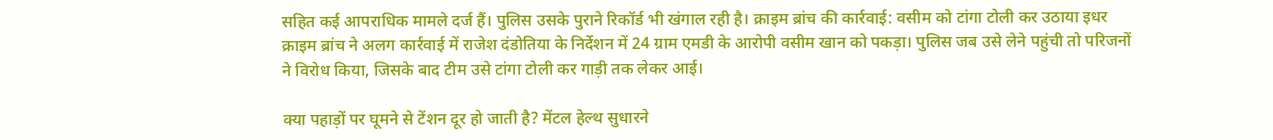सहित कई आपराधिक मामले दर्ज हैं। पुलिस उसके पुराने रिकॉर्ड भी खंगाल रही है। क्राइम ब्रांच की कार्रवाई: वसीम को टांगा टोली कर उठाया इधर क्राइम ब्रांच ने अलग कार्रवाई में राजेश दंडोतिया के निर्देशन में 24 ग्राम एमडी के आरोपी वसीम खान को पकड़ा। पुलिस जब उसे लेने पहुंची तो परिजनों ने विरोध किया, जिसके बाद टीम उसे टांगा टोली कर गाड़ी तक लेकर आई।

क्या पहाड़ों पर घूमने से टेंशन दूर हो जाती है? मेंटल हेल्थ सुधारने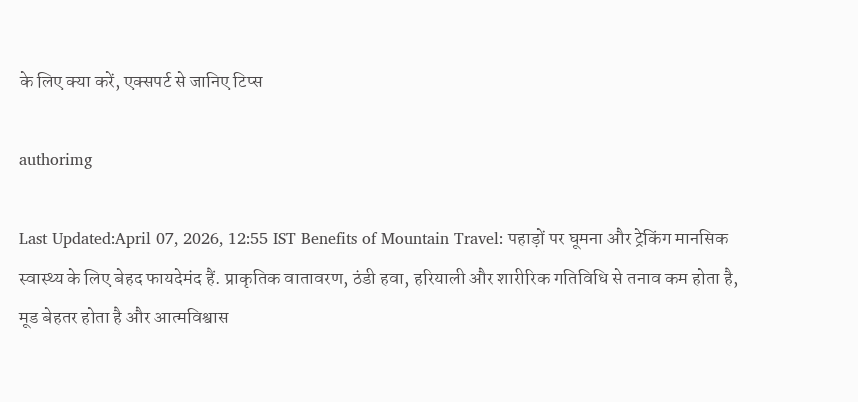के लिए क्या करें, एक्सपर्ट से जानिए टिप्स

authorimg

Last Updated:April 07, 2026, 12:55 IST Benefits of Mountain Travel: पहाड़ों पर घूमना और ट्रेकिंग मानसिक स्वास्थ्य के लिए बेहद फायदेमंद हैं. प्राकृतिक वातावरण, ठंडी हवा, हरियाली और शारीरिक गतिविधि से तनाव कम होता है, मूड बेहतर होता है और आत्मविश्वास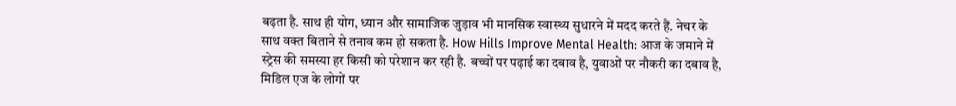बढ़ता है. साथ ही योग, ध्यान और सामाजिक जुड़ाव भी मानसिक स्वास्थ्य सुधारने में मदद करते हैं. नेचर के साथ वक्त बिताने से तनाव कम हो सकता है. How Hills Improve Mental Health: आज के जमाने में स्ट्रेस की समस्या हर किसी को परेशान कर रही है. बच्चों पर पढ़ाई का दबाव है, युवाओं पर नौकरी का दबाव है, मिडिल एज के लोगों पर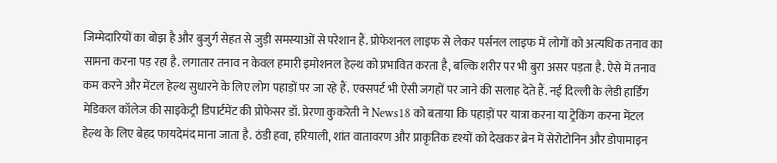जिम्मेदारियों का बोझ है और बुजुर्ग सेहत से जुड़ी समस्याओं से परेशान हैं. प्रोफेशनल लाइफ से लेकर पर्सनल लाइफ में लोगों को अत्यधिक तनाव का सामना करना पड़ रहा है. लगातार तनाव न केवल हमारी इमोशनल हेल्थ को प्रभावित करता है, बल्कि शरीर पर भी बुरा असर पड़ता है. ऐसे में तनाव कम करने और मेंटल हेल्थ सुधारने के लिए लोग पहाड़ों पर जा रहे हैं. एक्सपर्ट भी ऐसी जगहों पर जाने की सलाह देते हैं. नई दिल्ली के लेडी हार्डिंग मेडिकल कॉलेज की साइकेट्री डिपार्टमेंट की प्रोफेसर डॉ. प्रेरणा कुकरेती ने News18 को बताया कि पहाड़ों पर यात्रा करना या ट्रेकिंग करना मेंटल हेल्थ के लिए बेहद फायदेमंद माना जाता है. ठंडी हवा, हरियाली, शांत वातावरण और प्राकृतिक दृश्यों को देखकर ब्रेन में सेरोटोनिन और डोपामाइन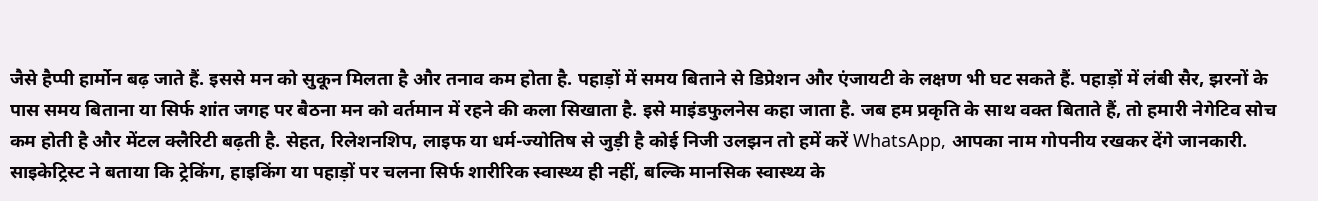जैसे हैप्पी हार्मोन बढ़ जाते हैं. इससे मन को सुकून मिलता है और तनाव कम होता है. पहाड़ों में समय बिताने से डिप्रेशन और एंजायटी के लक्षण भी घट सकते हैं. पहाड़ों में लंबी सैर, झरनों के पास समय बिताना या सिर्फ शांत जगह पर बैठना मन को वर्तमान में रहने की कला सिखाता है. इसे माइंडफुलनेस कहा जाता है. जब हम प्रकृति के साथ वक्त बिताते हैं, तो हमारी नेगेटिव सोच कम होती है और मेंटल क्लैरिटी बढ़ती है. सेहत, रिलेशनशिप, लाइफ या धर्म-ज्योतिष से जुड़ी है कोई निजी उलझन तो हमें करें WhatsApp, आपका नाम गोपनीय रखकर देंगे जानकारी. साइकेट्रिस्ट ने बताया कि ट्रेकिंग, हाइकिंग या पहाड़ों पर चलना सिर्फ शारीरिक स्वास्थ्य ही नहीं, बल्कि मानसिक स्वास्थ्य के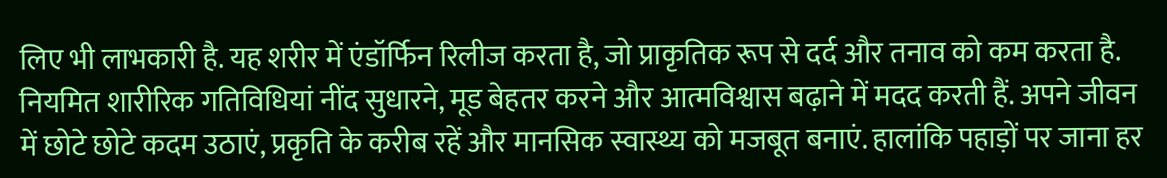लिए भी लाभकारी है. यह शरीर में एंडॉर्फिन रिलीज करता है, जो प्राकृतिक रूप से दर्द और तनाव को कम करता है. नियमित शारीरिक गतिविधियां नींद सुधारने, मूड बेहतर करने और आत्मविश्वास बढ़ाने में मदद करती हैं. अपने जीवन में छोटे छोटे कदम उठाएं, प्रकृति के करीब रहें और मानसिक स्वास्थ्य को मजबूत बनाएं. हालांकि पहाड़ों पर जाना हर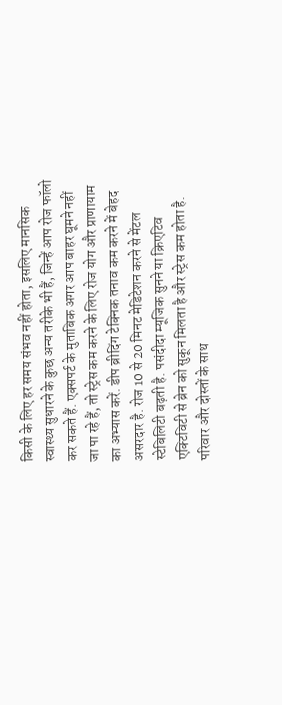किसी के लिए हर समय संभव नहीं होता, इसलिए मानसिक स्वास्थ्य सुधारने के कुछ अन्य तरीके भी हैं, जिन्हें आप रोज फॉलो कर सकते हैं. एक्सपर्ट के मुताबिक अगर आप बाहर घूमने नहीं जा पा रहे हैं, तो स्ट्रेस कम करने के लिए रोज योग और प्राणायाम का अभ्यास करें. डीप ब्रीदिंग टेक्निक तनाव कम करने में बेहद असरदार है. रोज 10 से 20 मिनट मेडिटेशन करने से मेंटल स्टेबिलिटी बढ़ती है. पसंदीदा म्यूजिक सुनने या क्रिएटिव एक्टिविटी से ब्रेन को सुकून मिलता है और स्ट्रेस कम होता है. परिवार और दोस्तों के साथ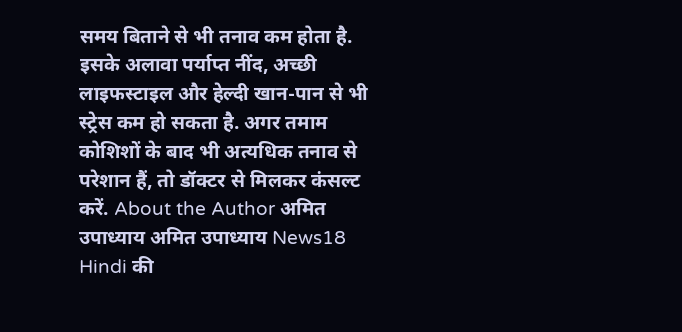समय बिताने से भी तनाव कम होता है. इसके अलावा पर्याप्त नींद, अच्छी लाइफस्टाइल और हेल्दी खान-पान से भी स्ट्रेस कम हो सकता है. अगर तमाम कोशिशों के बाद भी अत्यधिक तनाव से परेशान हैं, तो डॉक्टर से मिलकर कंसल्ट करें. About the Author अमित उपाध्याय अमित उपाध्याय News18 Hindi की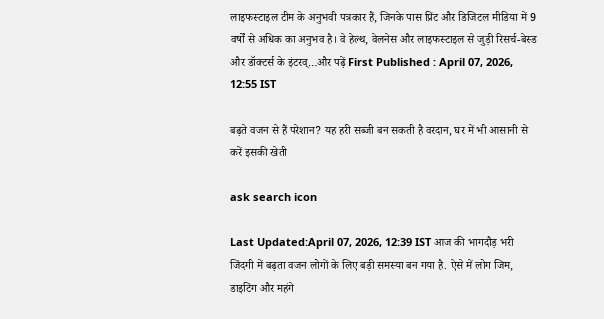लाइफस्टाइल टीम के अनुभवी पत्रकार हैं, जिनके पास प्रिंट और डिजिटल मीडिया में 9 वर्षों से अधिक का अनुभव है। वे हेल्थ, वेलनेस और लाइफस्टाइल से जुड़ी रिसर्च-बेस्ड और डॉक्टर्स के इंटरव्…और पढ़ें First Published : April 07, 2026, 12:55 IST

बढ़ते वजन से हैं परेशान? यह हरी सब्जी बन सकती है वरदान, घर में भी आसानी से करें इसकी खेती

ask search icon

Last Updated:April 07, 2026, 12:39 IST आज की भागदौड़ भरी जिंदगी में बढ़ता वजन लोगों के लिए बड़ी समस्या बन गया है. ऐसे में लोग जिम, डाइटिंग और महंगे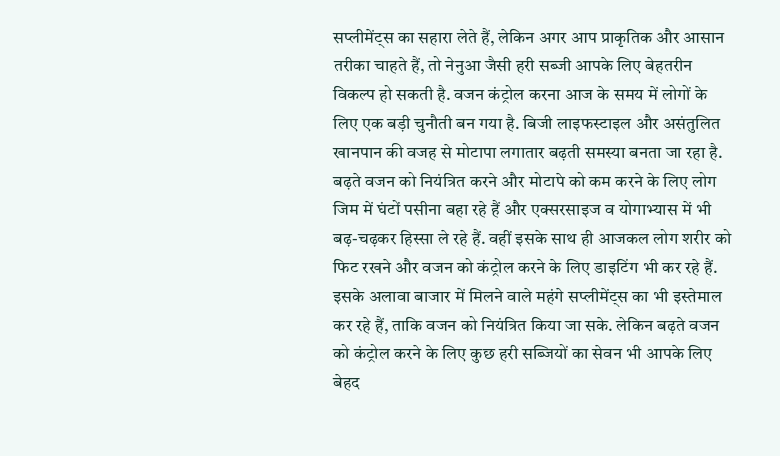सप्लीमेंट्स का सहारा लेते हैं, लेकिन अगर आप प्राकृतिक और आसान तरीका चाहते हैं, तो नेनुआ जैसी हरी सब्जी आपके लिए बेहतरीन विकल्प हो सकती है. वजन कंट्रोल करना आज के समय में लोगों के लिए एक बड़ी चुनौती बन गया है. बिजी लाइफस्टाइल और असंतुलित खानपान की वजह से मोटापा लगातार बढ़ती समस्या बनता जा रहा है. बढ़ते वजन को नियंत्रित करने और मोटापे को कम करने के लिए लोग जिम में घंटों पसीना बहा रहे हैं और एक्सरसाइज व योगाभ्यास में भी बढ़-चढ़कर हिस्सा ले रहे हैं. वहीं इसके साथ ही आजकल लोग शरीर को फिट रखने और वजन को कंट्रोल करने के लिए डाइटिंग भी कर रहे हैं. इसके अलावा बाजार में मिलने वाले महंगे सप्लीमेंट्स का भी इस्तेमाल कर रहे हैं, ताकि वजन को नियंत्रित किया जा सके. लेकिन बढ़ते वजन को कंट्रोल करने के लिए कुछ हरी सब्जियों का सेवन भी आपके लिए बेहद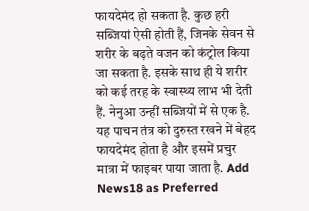फायदेमंद हो सकता है. कुछ हरी सब्जियां ऐसी होती हैं, जिनके सेवन से शरीर के बढ़ते वजन को कंट्रोल किया जा सकता है. इसके साथ ही ये शरीर को कई तरह के स्वास्थ्य लाभ भी देती हैं. नेनुआ उन्हीं सब्जियों में से एक है. यह पाचन तंत्र को दुरुस्त रखने में बेहद फायदेमंद होता है और इसमें प्रचुर मात्रा में फाइबर पाया जाता है. Add News18 as Preferred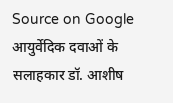Source on Google आयुर्वेदिक दवाओं के सलाहकार डॉ. आशीष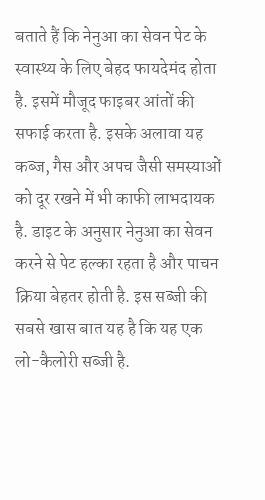बताते हैं कि नेनुआ का सेवन पेट के स्वास्थ्य के लिए बेहद फायदेमंद होता है. इसमें मौजूद फाइबर आंतों की सफाई करता है. इसके अलावा यह कब्ज, गैस और अपच जैसी समस्याओं को दूर रखने में भी काफी लाभदायक है. डाइट के अनुसार नेनुआ का सेवन करने से पेट हल्का रहता है और पाचन क्रिया बेहतर होती है. इस सब्जी की सबसे खास बात यह है कि यह एक लो-कैलोरी सब्जी है.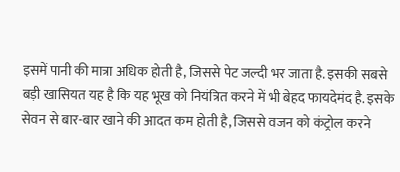इसमें पानी की मात्रा अधिक होती है, जिससे पेट जल्दी भर जाता है. इसकी सबसे बड़ी खासियत यह है कि यह भूख को नियंत्रित करने में भी बेहद फायदेमंद है. इसके सेवन से बार-बार खाने की आदत कम होती है, जिससे वजन को कंट्रोल करने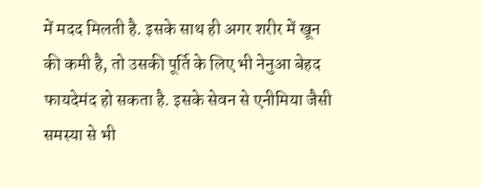में मदद मिलती है. इसके साथ ही अगर शरीर में खून की कमी है, तो उसकी पूर्ति के लिए भी नेनुआ बेहद फायदेमंद हो सकता है. इसके सेवन से एनीमिया जैसी समस्या से भी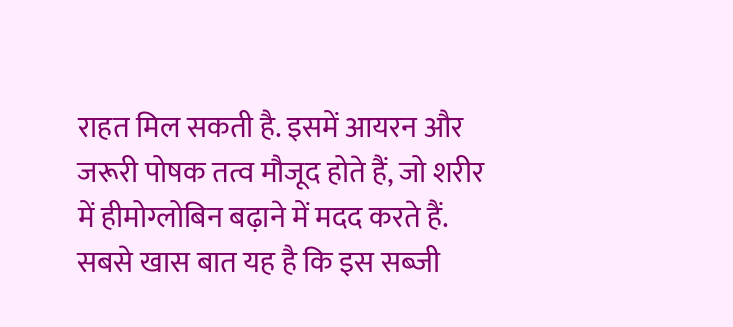राहत मिल सकती है. इसमें आयरन और जरूरी पोषक तत्व मौजूद होते हैं, जो शरीर में हीमोग्लोबिन बढ़ाने में मदद करते हैं. सबसे खास बात यह है कि इस सब्जी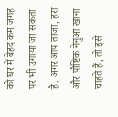को घर में बेहद कम जगह पर भी उगाया जा सकता है. अगर आप ताजा, हरा और पौष्टिक नेनुआ खाना चाहते हैं, तो इसे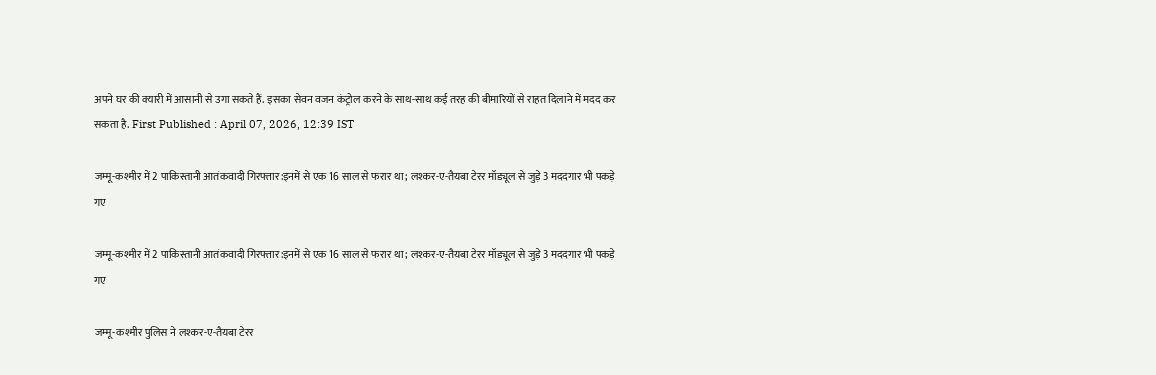अपने घर की क्यारी में आसानी से उगा सकते हैं. इसका सेवन वजन कंट्रोल करने के साथ-साथ कई तरह की बीमारियों से राहत दिलाने में मदद कर सकता है. First Published : April 07, 2026, 12:39 IST

जम्मू-कश्मीर में 2 पाकिस्तानी आतंकवादी गिरफ्तार:इनमें से एक 16 साल से फरार था; लश्कर-ए-तैयबा टेरर मॉड्यूल से जुड़े 3 मददगार भी पकड़े गए

जम्मू-कश्मीर में 2 पाकिस्तानी आतंकवादी गिरफ्तार:इनमें से एक 16 साल से फरार था; लश्कर-ए-तैयबा टेरर मॉड्यूल से जुड़े 3 मददगार भी पकड़े गए

जम्मू-कश्मीर पुलिस ने लश्कर-ए-तैयबा टेरर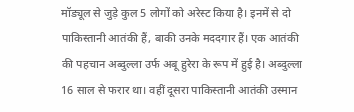मॉड्यूल से जुड़े कुल 5 लोगों को अरेस्ट किया है। इनमें से दो पाकिस्तानी आतंकी हैं, बाकी उनके मददगार हैं। एक आतंकी की पहचान अब्दुल्ला उर्फ अबू हुरेरा के रूप में हुई है। अब्दुल्ला 16 साल से फरार था। वहीं दूसरा पाकिस्तानी आतंकी उस्मान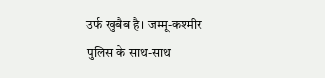उर्फ खुबैब है। जम्मू-कश्मीर पुलिस के साथ-साथ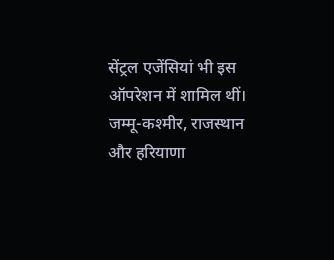सेंट्रल एजेंसियां भी इस ऑपरेशन में शामिल थीं। जम्मू-कश्मीर, राजस्थान और हरियाणा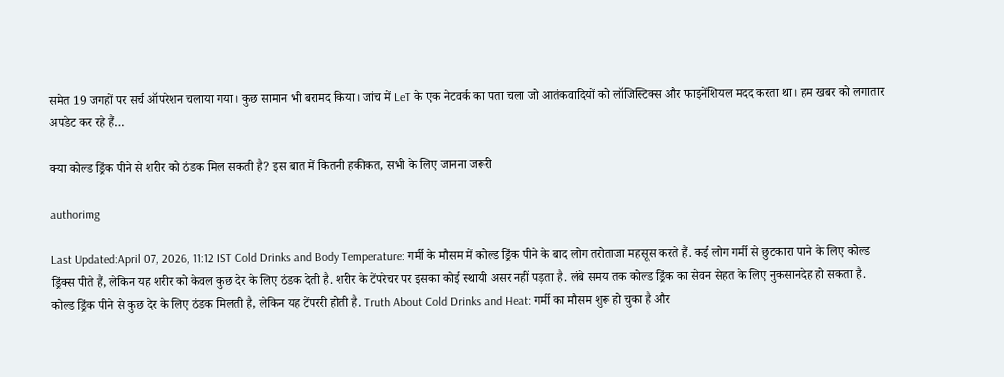समेत 19 जगहों पर सर्च ऑपरेशन चलाया गया। कुछ सामान भी बरामद किया। जांच में LeT के एक नेटवर्क का पता चला जो आतंकवादियों को लॉजिस्टिक्स और फाइनेंशियल मदद करता था। हम खबर को लगातार अपडेट कर रहे हैं…

क्या कोल्ड ड्रिंक पीने से शरीर को ठंडक मिल सकती है? इस बात में कितनी हकीकत, सभी के लिए जानना जरूरी

authorimg

Last Updated:April 07, 2026, 11:12 IST Cold Drinks and Body Temperature: गर्मी के मौसम में कोल्ड ड्रिंक पीने के बाद लोग तरोताजा महसूस करते हैं. कई लोग गर्मी से छुटकारा पाने के लिए कोल्ड ड्रिंक्स पीते हैं, लेकिन यह शरीर को केवल कुछ देर के लिए ठंडक देती है. शरीर के टेंपरेचर पर इसका कोई स्थायी असर नहीं पड़ता है. लंबे समय तक कोल्ड ड्रिंक का सेवन सेहत के लिए नुकसानदेह हो सकता है. कोल्ड ड्रिंक पीने से कुछ देर के लिए ठंडक मिलती है, लेकिन यह टेंपररी होती है. Truth About Cold Drinks and Heat: गर्मी का मौसम शुरू हो चुका है और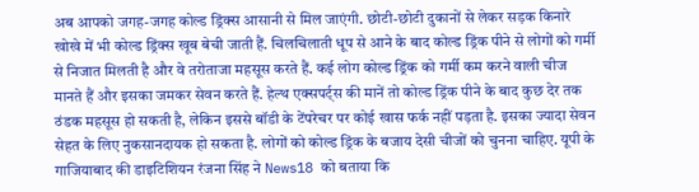अब आपको जगह-जगह कोल्ड ड्रिंक्स आसानी से मिल जाएंगी. छोटी-छोटी दुकानों से लेकर सड़क किनारे खोखे में भी कोल्ड ड्रिंक्स खूब बेची जाती हैं. चिलचिलाती धूप से आने के बाद कोल्ड ड्रिंक पीने से लोगों को गर्मी से निजात मिलती है और वे तरोताजा महसूस करते हैं. कई लोग कोल्ड ड्रिंक को गर्मी कम करने वाली चीज मानते हैं और इसका जमकर सेवन करते हैं. हेल्थ एक्सपर्ट्स की मानें तो कोल्ड ड्रिंक पीने के बाद कुछ देर तक ठंडक महसूस हो सकती है, लेकिन इससे बॉडी के टेंपरेचर पर कोई खास फर्क नहीं पड़ता है. इसका ज्यादा सेवन सेहत के लिए नुकसानदायक हो सकता है. लोगों को कोल्ड ड्रिंक के बजाय देसी चीजों को चुनना चाहिए. यूपी के गाजियाबाद की डाइटिशियन रंजना सिंह ने News18 को बताया कि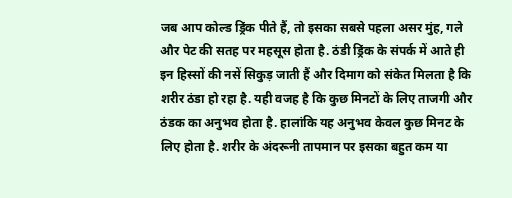जब आप कोल्ड ड्रिंक पीते हैं, तो इसका सबसे पहला असर मुंह, गले और पेट की सतह पर महसूस होता है. ठंडी ड्रिंक के संपर्क में आते ही इन हिस्सों की नसें सिकुड़ जाती हैं और दिमाग को संकेत मिलता है कि शरीर ठंडा हो रहा है. यही वजह है कि कुछ मिनटों के लिए ताजगी और ठंडक का अनुभव होता है. हालांकि यह अनुभव केवल कुछ मिनट के लिए होता है. शरीर के अंदरूनी तापमान पर इसका बहुत कम या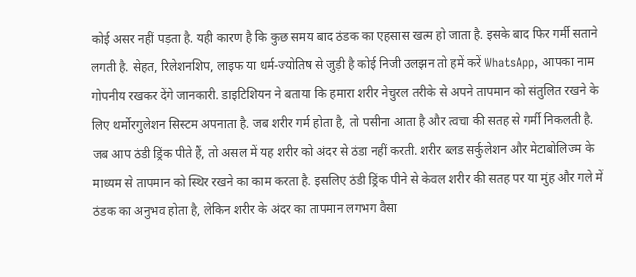कोई असर नहीं पड़ता है. यही कारण है कि कुछ समय बाद ठंडक का एहसास खत्म हो जाता है. इसके बाद फिर गर्मी सताने लगती है. सेहत, रिलेशनशिप, लाइफ या धर्म-ज्योतिष से जुड़ी है कोई निजी उलझन तो हमें करें WhatsApp, आपका नाम गोपनीय रखकर देंगे जानकारी. डाइटिशियन ने बताया कि हमारा शरीर नेचुरल तरीके से अपने तापमान को संतुलित रखने के लिए थर्मोरगुलेशन सिस्टम अपनाता है. जब शरीर गर्म होता है, तो पसीना आता है और त्वचा की सतह से गर्मी निकलती है. जब आप ठंडी ड्रिंक पीते हैं, तो असल में यह शरीर को अंदर से ठंडा नहीं करती. शरीर ब्लड सर्कुलेशन और मेटाबोलिज्म के माध्यम से तापमान को स्थिर रखने का काम करता है. इसलिए ठंडी ड्रिंक पीने से केवल शरीर की सतह पर या मुंह और गले में ठंडक का अनुभव होता है, लेकिन शरीर के अंदर का तापमान लगभग वैसा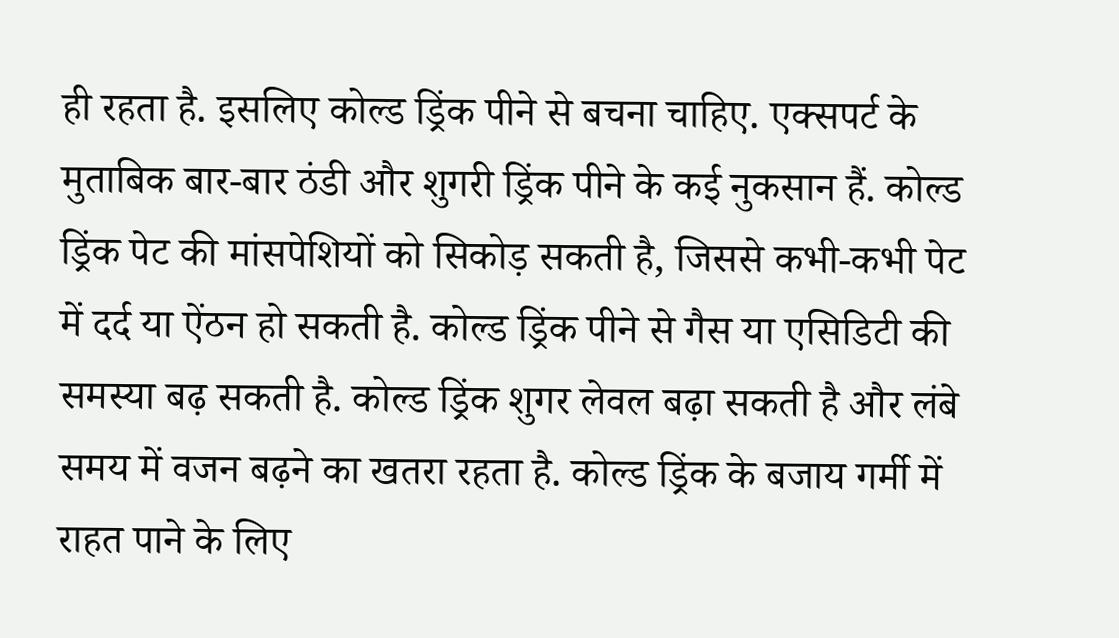ही रहता है. इसलिए कोल्ड ड्रिंक पीने से बचना चाहिए. एक्सपर्ट के मुताबिक बार-बार ठंडी और शुगरी ड्रिंक पीने के कई नुकसान हैं. कोल्ड ड्रिंक पेट की मांसपेशियों को सिकोड़ सकती है, जिससे कभी-कभी पेट में दर्द या ऐंठन हो सकती है. कोल्ड ड्रिंक पीने से गैस या एसिडिटी की समस्या बढ़ सकती है. कोल्ड ड्रिंक शुगर लेवल बढ़ा सकती है और लंबे समय में वजन बढ़ने का खतरा रहता है. कोल्ड ड्रिंक के बजाय गर्मी में राहत पाने के लिए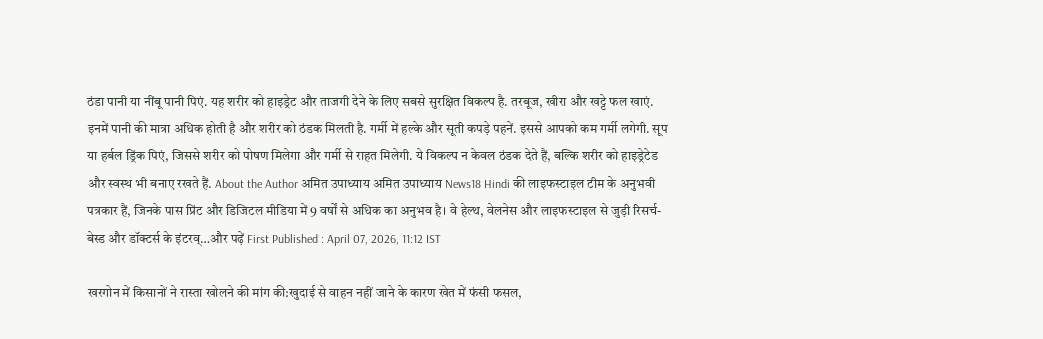ठंडा पानी या नींबू पानी पिएं. यह शरीर को हाइड्रेट और ताजगी देने के लिए सबसे सुरक्षित विकल्प है. तरबूज, खीरा और खट्टे फल खाएं. इनमें पानी की मात्रा अधिक होती है और शरीर को ठंडक मिलती है. गर्मी में हल्के और सूती कपड़े पहनें. इससे आपको कम गर्मी लगेगी. सूप या हर्बल ड्रिंक पिएं, जिससे शरीर को पोषण मिलेगा और गर्मी से राहत मिलेगी. ये विकल्प न केवल ठंडक देते हैं, बल्कि शरीर को हाइड्रेटेड और स्वस्थ भी बनाए रखते हैं. About the Author अमित उपाध्याय अमित उपाध्याय News18 Hindi की लाइफस्टाइल टीम के अनुभवी पत्रकार हैं, जिनके पास प्रिंट और डिजिटल मीडिया में 9 वर्षों से अधिक का अनुभव है। वे हेल्थ, वेलनेस और लाइफस्टाइल से जुड़ी रिसर्च-बेस्ड और डॉक्टर्स के इंटरव्…और पढ़ें First Published : April 07, 2026, 11:12 IST

खरगोन में किसानों ने रास्ता खोलने की मांग की:खुदाई से वाहन नहीं जाने के कारण खेत में फंसी फसल,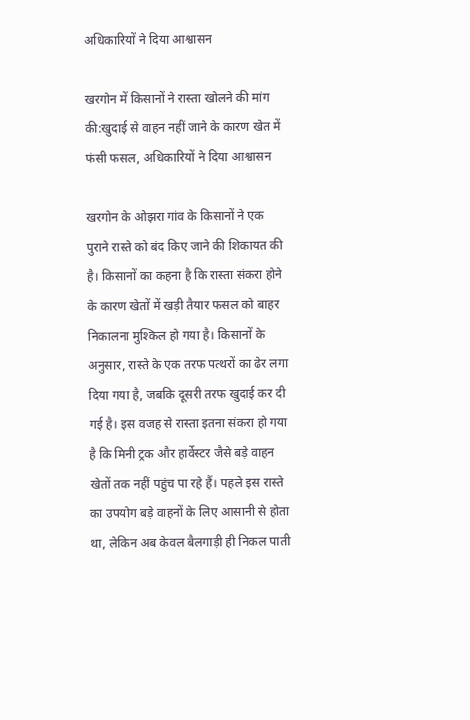अधिकारियों ने दिया आश्वासन

खरगोन में किसानों ने रास्ता खोलने की मांग की:खुदाई से वाहन नहीं जाने के कारण खेत में फंसी फसल, अधिकारियों ने दिया आश्वासन

खरगोन के ओझरा गांव के किसानों ने एक पुराने रास्ते को बंद किए जाने की शिकायत की है। किसानों का कहना है कि रास्ता संकरा होने के कारण खेतों में खड़ी तैयार फसल को बाहर निकालना मुश्किल हो गया है। किसानों के अनुसार, रास्ते के एक तरफ पत्थरों का ढेर लगा दिया गया है, जबकि दूसरी तरफ खुदाई कर दी गई है। इस वजह से रास्ता इतना संकरा हो गया है कि मिनी ट्रक और हार्वेस्टर जैसे बड़े वाहन खेतों तक नहीं पहुंच पा रहे हैं। पहले इस रास्ते का उपयोग बड़े वाहनों के लिए आसानी से होता था, लेकिन अब केवल बैलगाड़ी ही निकल पाती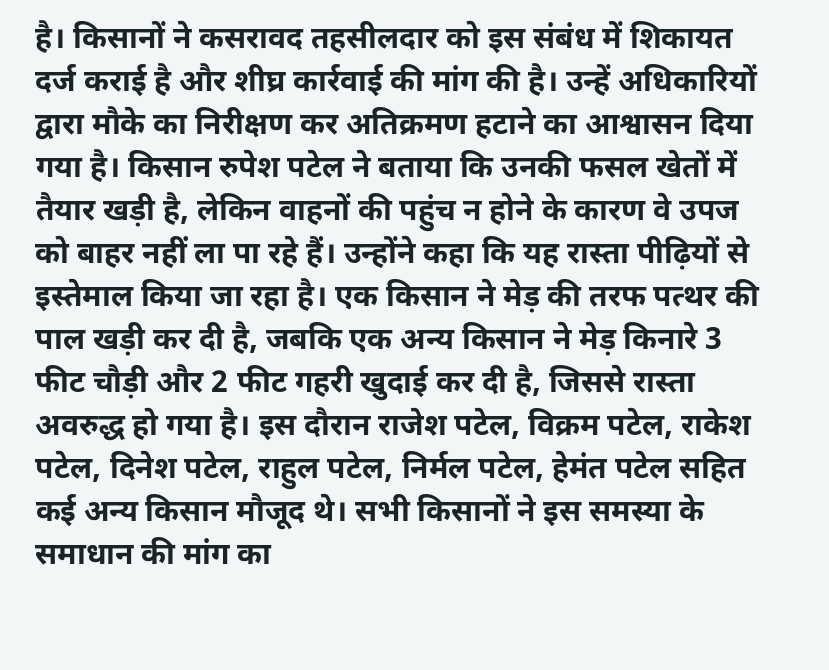है। किसानों ने कसरावद तहसीलदार को इस संबंध में शिकायत दर्ज कराई है और शीघ्र कार्रवाई की मांग की है। उन्हें अधिकारियों द्वारा मौके का निरीक्षण कर अतिक्रमण हटाने का आश्वासन दिया गया है। किसान रुपेश पटेल ने बताया कि उनकी फसल खेतों में तैयार खड़ी है, लेकिन वाहनों की पहुंच न होने के कारण वे उपज को बाहर नहीं ला पा रहे हैं। उन्होंने कहा कि यह रास्ता पीढ़ियों से इस्तेमाल किया जा रहा है। एक किसान ने मेड़ की तरफ पत्थर की पाल खड़ी कर दी है, जबकि एक अन्य किसान ने मेड़ किनारे 3 फीट चौड़ी और 2 फीट गहरी खुदाई कर दी है, जिससे रास्ता अवरुद्ध हो गया है। इस दौरान राजेश पटेल, विक्रम पटेल, राकेश पटेल, दिनेश पटेल, राहुल पटेल, निर्मल पटेल, हेमंत पटेल सहित कई अन्य किसान मौजूद थे। सभी किसानों ने इस समस्या के समाधान की मांग का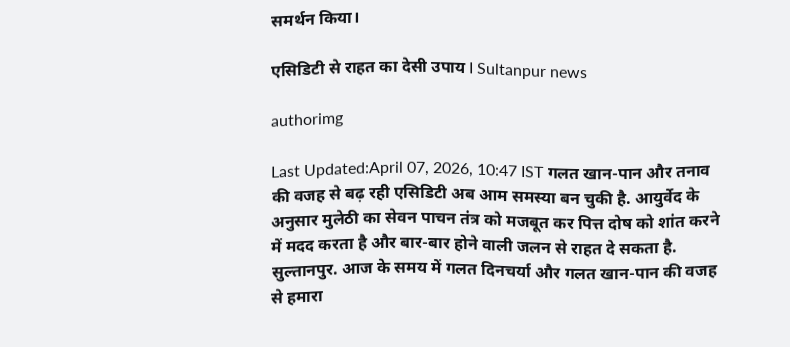समर्थन किया।

एसिडिटी से राहत का देसी उपाय I Sultanpur news

authorimg

Last Updated:April 07, 2026, 10:47 IST गलत खान-पान और तनाव की वजह से बढ़ रही एसिडिटी अब आम समस्या बन चुकी है. आयुर्वेद के अनुसार मुलेठी का सेवन पाचन तंत्र को मजबूत कर पित्त दोष को शांत करने में मदद करता है और बार-बार होने वाली जलन से राहत दे सकता है. सुल्तानपुर. आज के समय में गलत दिनचर्या और गलत खान-पान की वजह से हमारा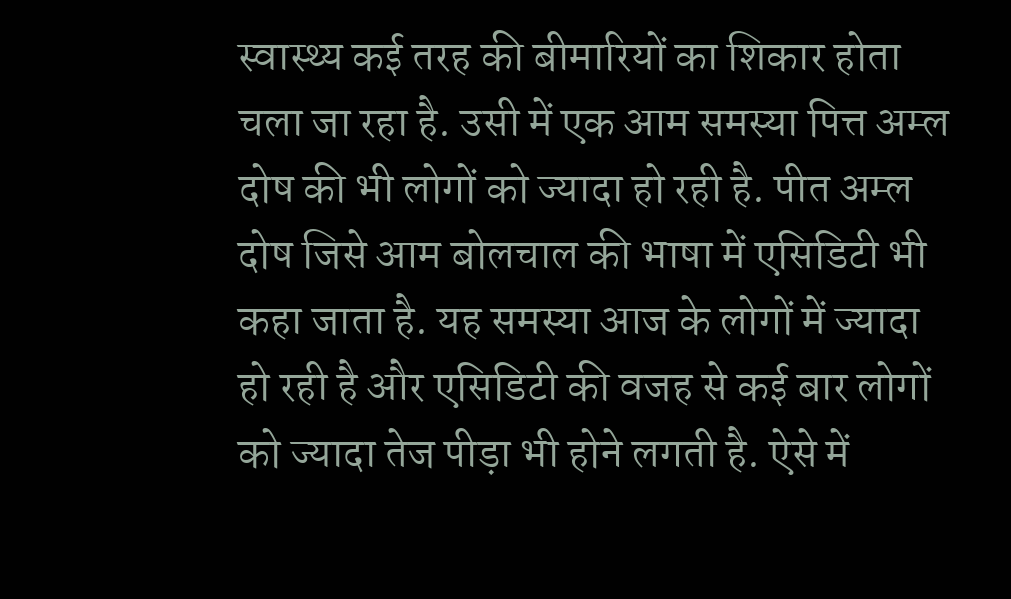स्वास्थ्य कई तरह की बीमारियों का शिकार होता चला जा रहा है. उसी में एक आम समस्या पित्त अम्ल दोष की भी लोगों को ज्यादा हो रही है. पीत अम्ल दोष जिसे आम बोलचाल की भाषा में एसिडिटी भी कहा जाता है. यह समस्या आज के लोगों में ज्यादा हो रही है और एसिडिटी की वजह से कई बार लोगों को ज्यादा तेज पीड़ा भी होने लगती है. ऐसे में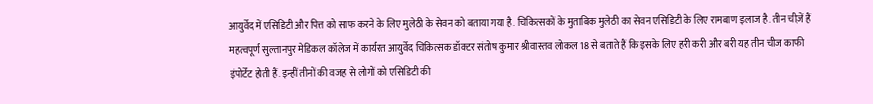आयुर्वेद में एसिडिटी और पित्त को साफ करने के लिए मुलेठी के सेवन को बताया गया है. चिकित्सकों के मुताबिक मुलेठी का सेवन एसिडिटी के लिए रामबाण इलाज है. तीन चीज़ें हैं महत्वपूर्ण सुल्तानपुर मेडिकल कॉलेज में कार्यरत आयुर्वेद चिकित्सक डॉक्टर संतोष कुमार श्रीवास्तव लोकल 18 से बताते हैं कि इसके लिए हरी करी और बरी यह तीन चीज काफी इंपोर्टेंट होती हैं. इन्हीं तीनों की वजह से लोगों को एसिडिटी की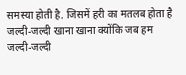समस्या होती है. जिसमें हरी का मतलब होता है जल्दी-जल्दी खाना खाना क्योंकि जब हम जल्दी-जल्दी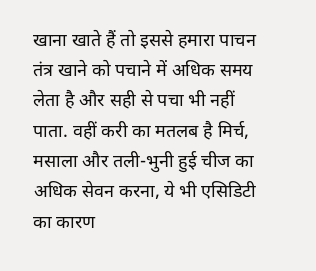खाना खाते हैं तो इससे हमारा पाचन तंत्र खाने को पचाने में अधिक समय लेता है और सही से पचा भी नहीं पाता. वहीं करी का मतलब है मिर्च, मसाला और तली-भुनी हुई चीज का अधिक सेवन करना, ये भी एसिडिटी का कारण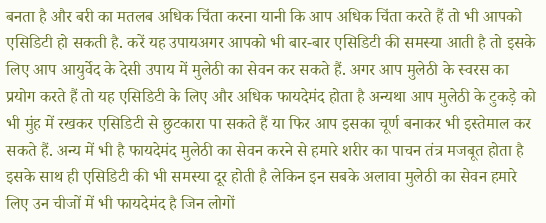बनता है और बरी का मतलब अधिक चिंता करना यानी कि आप अधिक चिंता करते हैं तो भी आपको एसिडिटी हो सकती है. करें यह उपायअगर आपको भी बार-बार एसिडिटी की समस्या आती है तो इसके लिए आप आयुर्वेद के देसी उपाय में मुलेठी का सेवन कर सकते हैं. अगर आप मुलेठी के स्वरस का प्रयोग करते हैं तो यह एसिडिटी के लिए और अधिक फायदेमंद होता है अन्यथा आप मुलेठी के टुकड़े को भी मुंह में रखकर एसिडिटी से छुटकारा पा सकते हैं या फिर आप इसका चूर्ण बनाकर भी इस्तेमाल कर सकते हैं. अन्य में भी है फायदेमंद मुलेठी का सेवन करने से हमारे शरीर का पाचन तंत्र मजबूत होता है इसके साथ ही एसिडिटी की भी समस्या दूर होती है लेकिन इन सबके अलावा मुलेठी का सेवन हमारे लिए उन चीजों में भी फायदेमंद है जिन लोगों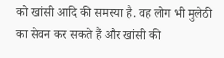को खांसी आदि की समस्या है. वह लोग भी मुलेठी का सेवन कर सकते हैं और खांसी की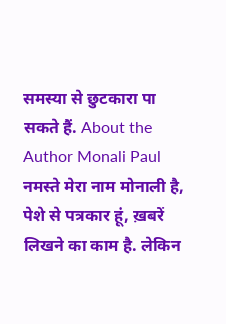समस्या से छुटकारा पा सकते हैं. About the Author Monali Paul नमस्ते मेरा नाम मोनाली है, पेशे से पत्रकार हूं, ख़बरें लिखने का काम है. लेकिन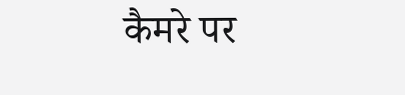कैमरे पर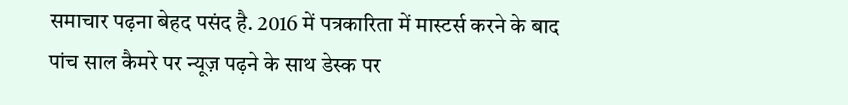समाचार पढ़ना बेहद पसंद है. 2016 में पत्रकारिता में मास्टर्स करने के बाद पांच साल कैमरे पर न्यूज़ पढ़ने के साथ डेस्क पर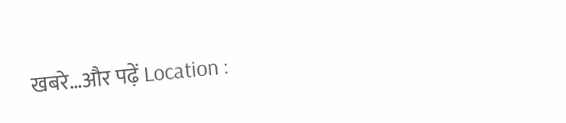खबरे…और पढ़ें Location :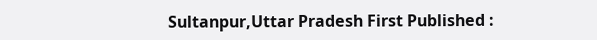Sultanpur,Uttar Pradesh First Published :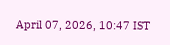April 07, 2026, 10:47 IST